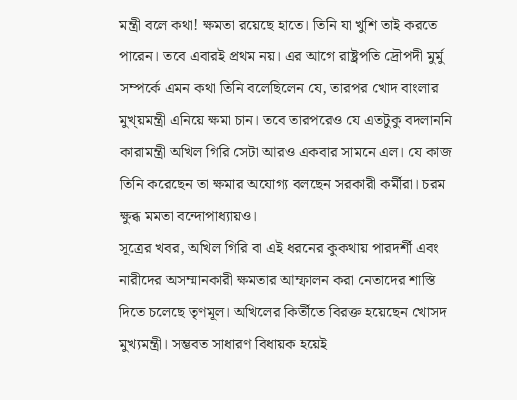মন্ত্রী বলে কথা! ক্ষমতা রয়েছে হাতে। তিনি যা খুশি তাই করতে পারেন। তবে এবারই প্রথম নয়। এর আগে রাষ্ট্রপতি দ্রৌপদী মুর্মু সম্পর্কে এমন কথা তিনি বলেছিলেন যে, তারপর খোদ বাংলার মুখ্য়মন্ত্রী এনিয়ে ক্ষমা চান। তবে তারপরেও যে এতটুকু বদলাননি কারামন্ত্রী অখিল গিরি সেটা আরও একবার সামনে এল। যে কাজ তিনি করেছেন তা ক্ষমার অযোগ্য বলছেন সরকারী কর্মীরা। চরম ক্ষুব্ধ মমতা বন্দোপাধ্যায়ও।
সূত্রের খবর, অখিল গিরি বা এই ধরনের কুকথায় পারদর্শী এবং নারীদের অসম্মানকারী ক্ষমতার আম্ফালন করা নেতাদের শাস্তি দিতে চলেছে তৃণমূল। অখিলের কির্তীতে বিরক্ত হয়েছেন খোসদ মুখ্যমন্ত্রী। সম্ভবত সাধারণ বিধায়ক হয়েই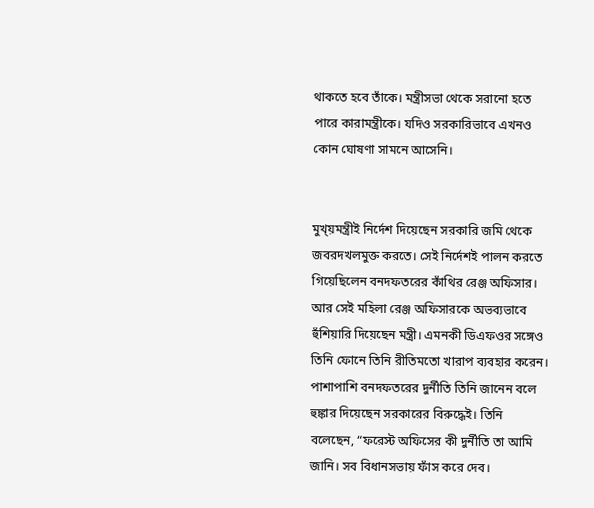থাকতে হবে তাঁকে। মন্ত্রীসভা থেকে সরানো হতে পারে কারামন্ত্রীকে। যদিও সরকারিভাবে এখনও কোন ঘোষণা সামনে আসেনি।


মুখ্য়মন্ত্রীই নির্দেশ দিয়েছেন সরকারি জমি থেকে জবরদখলমুক্ত করতে। সেই নির্দেশই পালন করতে গিয়েছিলেন বনদফতরের কাঁথির রেঞ্জ অফিসার। আর সেই মহিলা রেঞ্জ অফিসারকে অভব্যভাবে হুঁশিয়ারি দিয়েছেন মন্ত্রী। এমনকী ডিএফওর সঙ্গেও তিনি ফোনে তিনি রীতিমতো খারাপ ব্যবহার করেন। পাশাপাশি বনদফতরের দুর্নীতি তিনি জানেন বলে হুঙ্কার দিয়েছেন সরকারের বিরুদ্ধেই। তিনি বলেছেন, “ফরেস্ট অফিসের কী দুর্নীতি তা আমি জানি। সব বিধানসভায় ফাঁস করে দেব।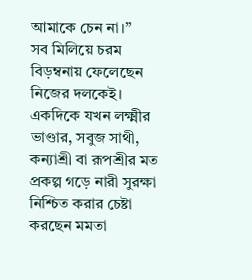আমাকে চেন না।”
সব মিলিয়ে চরম বিড়ম্বনায় ফেলেছেন নিজের দলকেই। একদিকে যখন লক্ষ্মীর ভাণ্ডার, সবুজ সাথী, কন্যাশ্রী বা রূপশ্রীর মত প্রকল্প গড়ে নারী সুরক্ষা নিশ্চিত করার চেষ্টা করছেন মমতা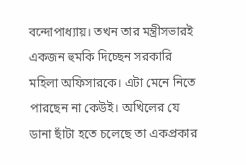বন্দোপাধ্যায়। তখন তার মন্ত্রীসভারই একজন হুমকি দিচ্ছেন সরকারি মহিলা অফিসারকে। এটা মেনে নিতে পারছেন না কেউই। অখিলের যে ডানা ছাঁটা হতে চলেছে তা একপ্রকার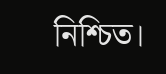নিশ্চিত।